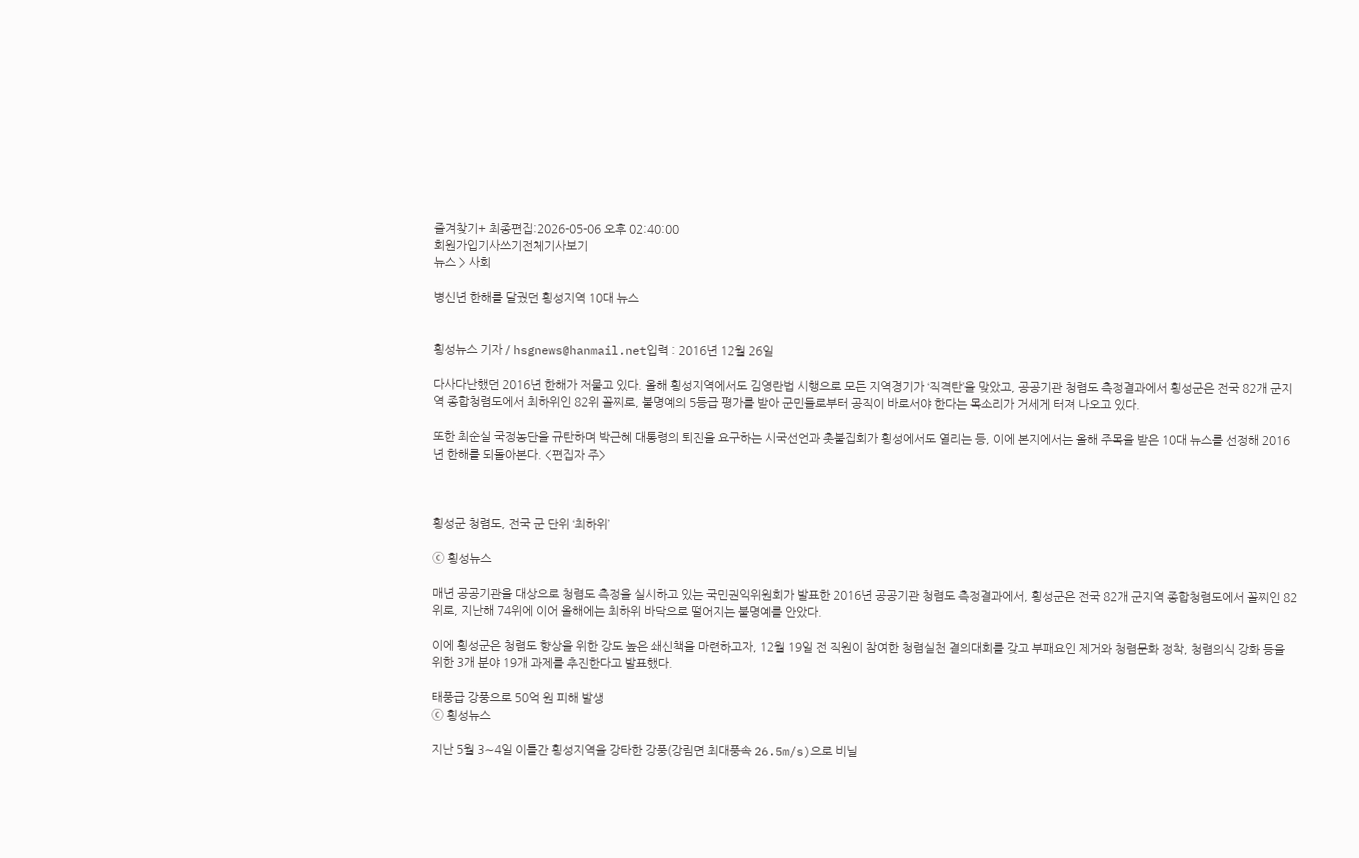즐겨찾기+ 최종편집:2026-05-06 오후 02:40:00
회원가입기사쓰기전체기사보기
뉴스 > 사회

병신년 한해를 달궜던 횡성지역 10대 뉴스


횡성뉴스 기자 / hsgnews@hanmail.net입력 : 2016년 12월 26일

다사다난했던 2016년 한해가 저물고 있다. 올해 횡성지역에서도 김영란법 시행으로 모든 지역경기가 ‘직격탄’을 맞았고, 공공기관 청렴도 측정결과에서 횡성군은 전국 82개 군지역 종합청렴도에서 최하위인 82위 꼴찌로, 불명예의 5등급 평가를 받아 군민들로부터 공직이 바로서야 한다는 목소리가 거세게 터져 나오고 있다.

또한 최순실 국정농단을 규탄하며 박근혜 대통령의 퇴진을 요구하는 시국선언과 촛불집회가 횡성에서도 열리는 등, 이에 본지에서는 올해 주목을 받은 10대 뉴스를 선정해 2016년 한해를 되돌아본다. <편집자 주>



횡성군 청렴도, 전국 군 단위 ‘최하위’

ⓒ 횡성뉴스

매년 공공기관을 대상으로 청렴도 측정을 실시하고 있는 국민권익위원회가 발표한 2016년 공공기관 청렴도 측정결과에서, 횡성군은 전국 82개 군지역 종합청렴도에서 꼴찌인 82위로, 지난해 74위에 이어 올해에는 최하위 바닥으로 떨어지는 불명예를 안았다.

이에 횡성군은 청렴도 향상을 위한 강도 높은 쇄신책을 마련하고자, 12월 19일 전 직원이 참여한 청렴실천 결의대회를 갖고 부패요인 제거와 청렴문화 정착, 청렴의식 강화 등을 위한 3개 분야 19개 과제를 추진한다고 발표했다.

태풍급 강풍으로 50억 원 피해 발생
ⓒ 횡성뉴스

지난 5월 3∼4일 이틀간 횡성지역을 강타한 강풍(강림면 최대풍속 26.5m/s)으로 비닐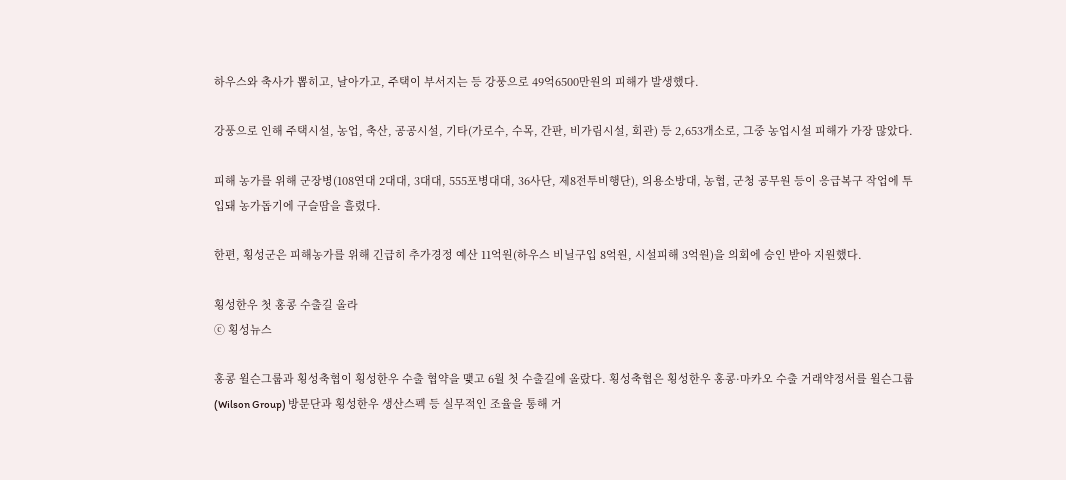하우스와 축사가 뽑히고, 날아가고, 주택이 부서지는 등 강풍으로 49억6500만원의 피해가 발생했다.

강풍으로 인해 주택시설, 농업, 축산, 공공시설, 기타(가로수, 수목, 간판, 비가림시설, 회관) 등 2,653개소로, 그중 농업시설 피해가 가장 많았다.

피해 농가를 위해 군장병(108연대 2대대, 3대대, 555포병대대, 36사단, 제8전투비행단), 의용소방대, 농협, 군청 공무원 등이 응급복구 작업에 투입돼 농가돕기에 구슬땀을 흘렸다.

한편, 횡성군은 피해농가를 위해 긴급히 추가경정 예산 11억원(하우스 비닐구입 8억원, 시설피해 3억원)을 의회에 승인 받아 지원했다.

횡성한우 첫 홍콩 수출길 올라
ⓒ 횡성뉴스

홍콩 윌슨그룹과 횡성축협이 횡성한우 수출 협약을 맺고 6월 첫 수출길에 올랐다. 횡성축협은 횡성한우 홍콩·마카오 수출 거래약정서를 윌슨그룹(Wilson Group) 방문단과 횡성한우 생산스펙 등 실무적인 조율을 통해 거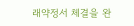래약정서 체결을 완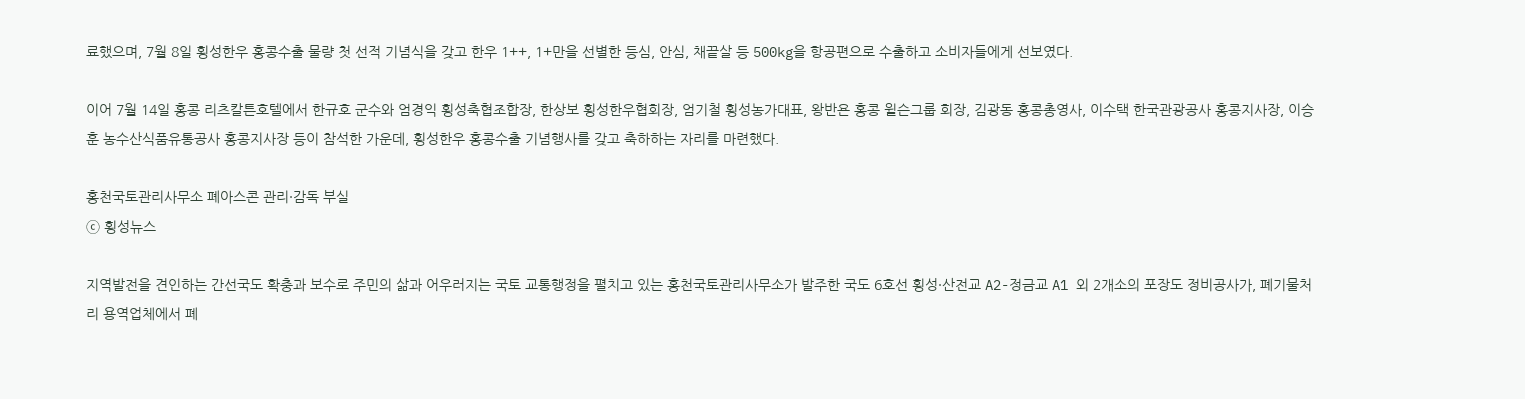료했으며, 7월 8일 횡성한우 홍콩수출 물량 첫 선적 기념식을 갖고 한우 1++, 1+만을 선별한 등심, 안심, 채끝살 등 500kg을 항공편으로 수출하고 소비자들에게 선보였다.

이어 7월 14일 홍콩 리츠칼튼호텔에서 한규호 군수와 엄경익 횡성축협조합장, 한상보 횡성한우협회장, 엄기철 횡성농가대표, 왕반욘 홍콩 윌슨그룹 회장, 김광동 홍콩총영사, 이수택 한국관광공사 홍콩지사장, 이승훈 농수산식품유통공사 홍콩지사장 등이 참석한 가운데, 횡성한우 홍콩수출 기념행사를 갖고 축하하는 자리를 마련했다.

홍천국토관리사무소 폐아스콘 관리·감독 부실
ⓒ 횡성뉴스

지역발전을 견인하는 간선국도 확충과 보수로 주민의 삶과 어우러지는 국토 교통행정을 펼치고 있는 홍천국토관리사무소가 발주한 국도 6호선 횡성·산전교 A2-정금교 A1 외 2개소의 포장도 정비공사가, 폐기물처리 용역업체에서 폐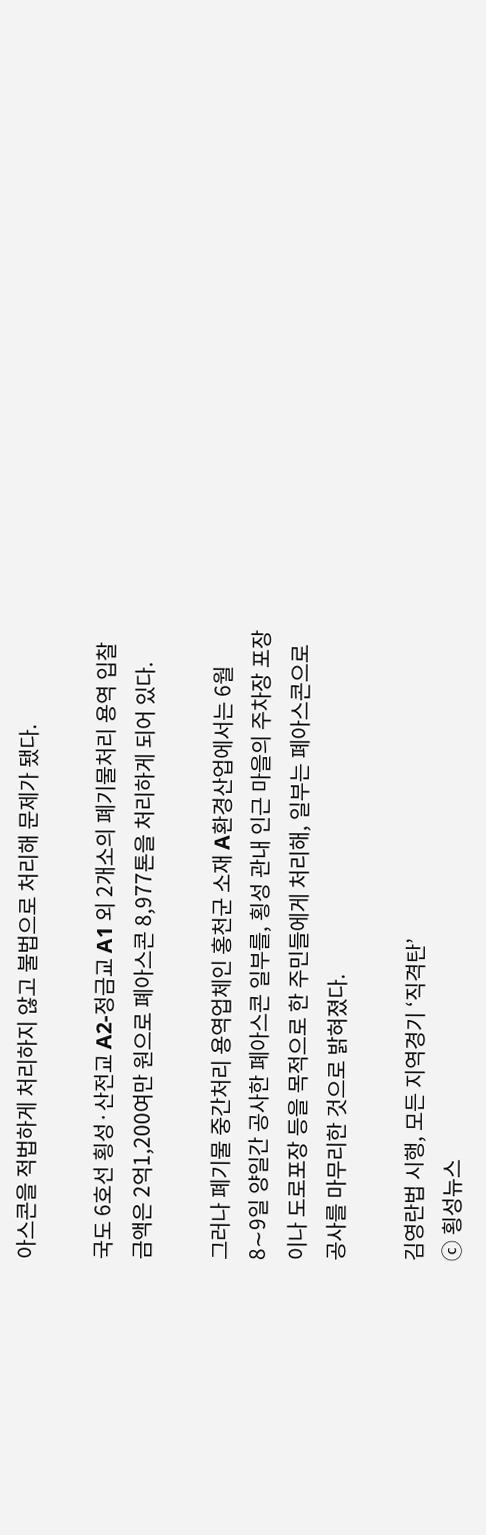아스콘을 적법하게 처리하지 않고 불법으로 처리해 문제가 됐다.

국도 6호선 횡성·산전교 A2-정금교 A1 외 2개소의 폐기물처리 용역 입찰금액은 2억1,200여만 원으로 폐아스콘 8,977톤을 처리하게 되어 있다.

그러나 폐기물 중간처리 용역업체인 홍천군 소재 A환경산업에서는 6월 8∼9일 양일간 공사한 폐아스콘 일부를, 횡성 관내 인근 마을의 주차장 포장이나 도로포장 등을 목적으로 한 주민들에게 처리해, 일부는 폐아스콘으로 공사를 마무리한 것으로 밝혀졌다.

김영란법 시행, 모든 지역경기 ‘직격탄’
ⓒ 횡성뉴스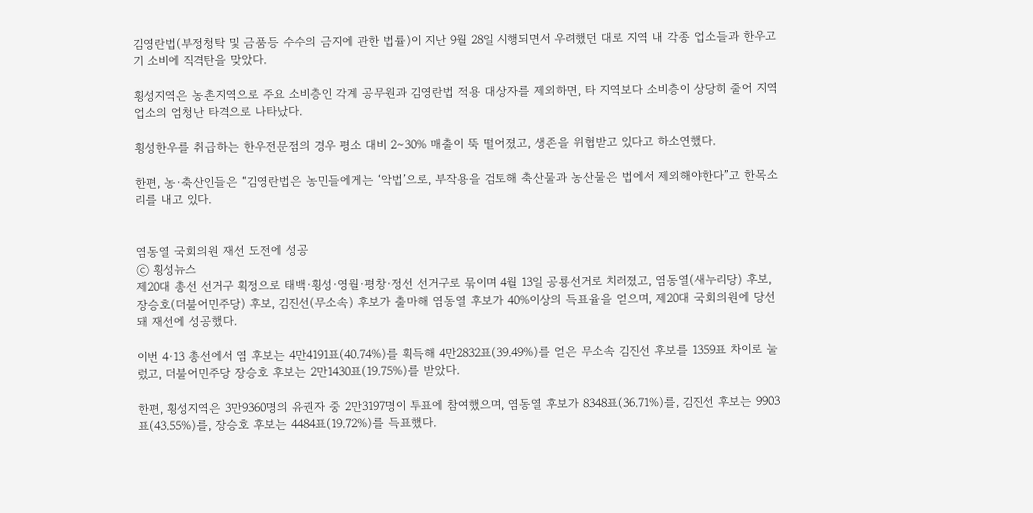김영란법(부정청탁 및 금품등 수수의 금지에 관한 법률)이 지난 9월 28일 시행되면서 우려했던 대로 지역 내 각종 업소들과 한우고기 소비에 직격탄을 맞았다.

횡성지역은 농촌지역으로 주요 소비층인 각계 공무원과 김영란법 적용 대상자를 제외하면, 타 지역보다 소비층이 상당히 줄어 지역업소의 엄청난 타격으로 나타났다.

횡성한우를 취급하는 한우전문점의 경우 평소 대비 2∼30% 매출이 뚝 떨어졌고, 생존을 위협받고 있다고 하소연했다.

한편, 농·축산인들은 “김영란법은 농민들에게는 ‘악법’으로, 부작용을 검토해 축산물과 농산물은 법에서 제외해야한다”고 한목소리를 내고 있다.


염동열 국회의원 재선 도전에 성공
ⓒ 횡성뉴스
제20대 총선 선거구 획정으로 태백·횡성·영월·평창·정선 선거구로 묶이며 4월 13일 공룡선거로 치러졌고, 염동열(새누리당) 후보, 장승호(더불어민주당) 후보, 김진선(무소속) 후보가 출마해 염동열 후보가 40%이상의 득표율을 얻으며, 제20대 국회의원에 당선돼 재선에 성공했다.

이번 4·13 총선에서 염 후보는 4만4191표(40.74%)를 획득해 4만2832표(39.49%)를 얻은 무소속 김진선 후보를 1359표 차이로 눌렀고, 더불어민주당 장승호 후보는 2만1430표(19.75%)를 받았다.

한편, 횡성지역은 3만9360명의 유권자 중 2만3197명이 투표에 참여했으며, 염동열 후보가 8348표(36.71%)를, 김진선 후보는 9903표(43.55%)를, 장승호 후보는 4484표(19.72%)를 득표했다.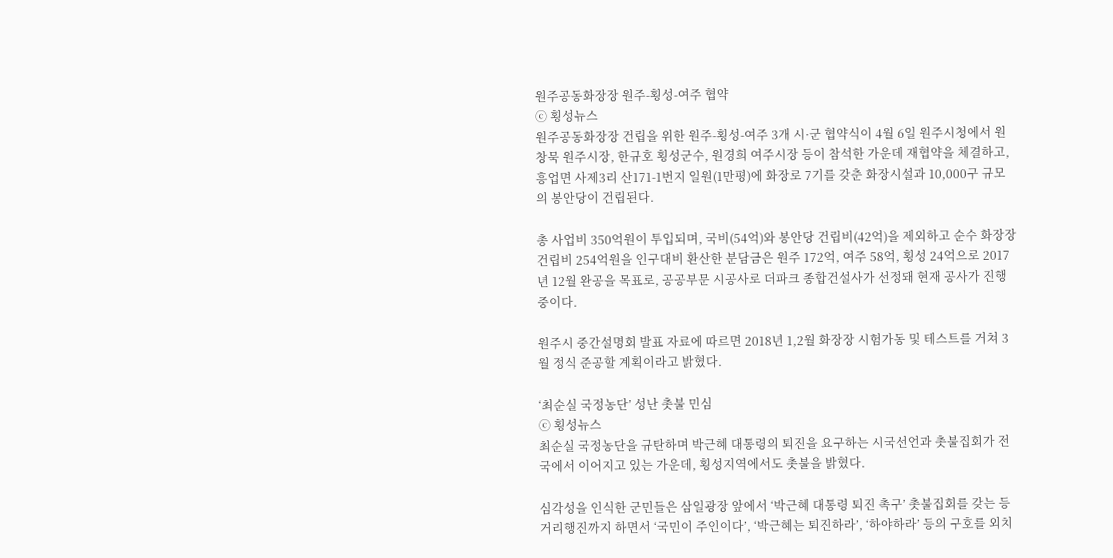원주공동화장장 원주-횡성-여주 협약
ⓒ 횡성뉴스
원주공동화장장 건립을 위한 원주-횡성-여주 3개 시·군 협약식이 4월 6일 원주시청에서 원창묵 원주시장, 한규호 횡성군수, 원경희 여주시장 등이 참석한 가운데 재협약을 체결하고, 흥업면 사제3리 산171-1번지 일원(1만평)에 화장로 7기를 갖춘 화장시설과 10,000구 규모의 봉안당이 건립된다.

총 사업비 350억원이 투입되며, 국비(54억)와 봉안당 건립비(42억)을 제외하고 순수 화장장 건립비 254억원을 인구대비 환산한 분담금은 원주 172억, 여주 58억, 횡성 24억으로 2017년 12월 완공을 목표로, 공공부문 시공사로 더파크 종합건설사가 선정돼 현재 공사가 진행 중이다.

원주시 중간설명회 발표 자료에 따르면 2018년 1,2월 화장장 시험가동 및 테스트를 거쳐 3월 정식 준공할 계획이라고 밝혔다.

‘최순실 국정농단’ 성난 촛불 민심
ⓒ 횡성뉴스
최순실 국정농단을 규탄하며 박근혜 대통령의 퇴진을 요구하는 시국선언과 촛불집회가 전국에서 이어지고 있는 가운데, 횡성지역에서도 촛불을 밝혔다.

심각성을 인식한 군민들은 삼일광장 앞에서 ‘박근혜 대통령 퇴진 촉구’ 촛불집회를 갖는 등 거리행진까지 하면서 ‘국민이 주인이다’, ‘박근혜는 퇴진하라’, ‘하야하라’ 등의 구호를 외치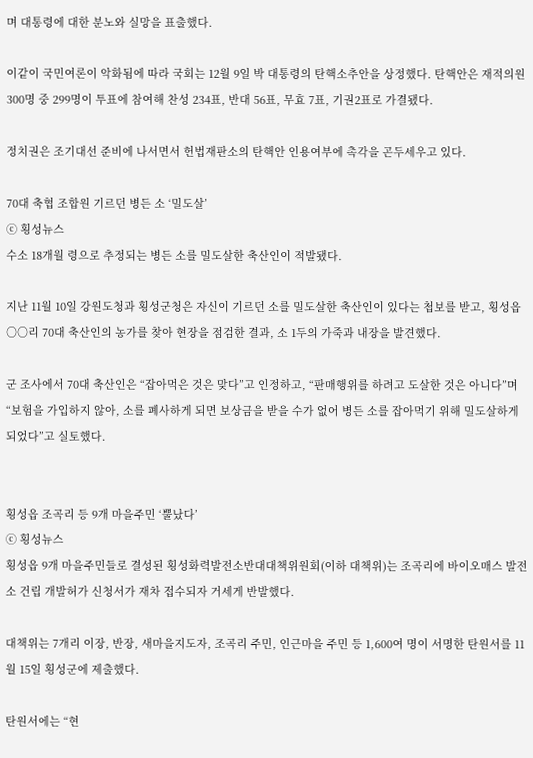며 대통령에 대한 분노와 실망을 표출했다.

이같이 국민여론이 악화됨에 따라 국회는 12월 9일 박 대통령의 탄핵소추안을 상정했다. 탄핵안은 재적의원 300명 중 299명이 투표에 참여해 찬성 234표, 반대 56표, 무효 7표, 기권2표로 가결됐다.

정치권은 조기대선 준비에 나서면서 헌법재판소의 탄핵안 인용여부에 촉각을 곤두세우고 있다.

70대 축협 조합원 기르던 병든 소 ‘밀도살’
ⓒ 횡성뉴스
수소 18개월 령으로 추정되는 병든 소를 밀도살한 축산인이 적발됐다.

지난 11월 10일 강원도청과 횡성군청은 자신이 기르던 소를 밀도살한 축산인이 있다는 첩보를 받고, 횡성읍 ○○리 70대 축산인의 농가를 찾아 현장을 점검한 결과, 소 1두의 가죽과 내장을 발견했다.

군 조사에서 70대 축산인은 “잡아먹은 것은 맞다”고 인정하고, “판매행위를 하려고 도살한 것은 아니다”며 “보험을 가입하지 않아, 소를 폐사하게 되면 보상금을 받을 수가 없어 병든 소를 잡아먹기 위해 밀도살하게 되었다”고 실토했다.


횡성읍 조곡리 등 9개 마을주민 ‘뿔났다’
ⓒ 횡성뉴스
횡성읍 9개 마을주민들로 결성된 횡성화력발전소반대대책위원회(이하 대책위)는 조곡리에 바이오매스 발전소 건립 개발허가 신청서가 재차 접수되자 거세게 반발했다.

대책위는 7개리 이장, 반장, 새마을지도자, 조곡리 주민, 인근마을 주민 등 1,600여 명이 서명한 탄원서를 11월 15일 횡성군에 제출했다.

탄원서에는 “현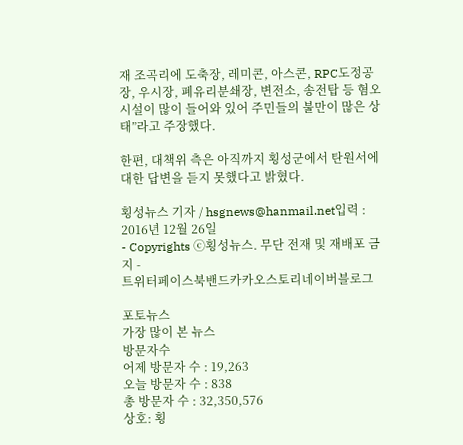재 조곡리에 도축장, 레미콘, 아스콘, RPC도정공장, 우시장, 폐유리분쇄장, 변전소, 송전탑 등 혐오시설이 많이 들어와 있어 주민들의 불만이 많은 상태”라고 주장했다.

한편, 대책위 측은 아직까지 횡성군에서 탄원서에 대한 답변을 듣지 못했다고 밝혔다.

횡성뉴스 기자 / hsgnews@hanmail.net입력 : 2016년 12월 26일
- Copyrights ⓒ횡성뉴스. 무단 전재 및 재배포 금지 -
트위터페이스북밴드카카오스토리네이버블로그

포토뉴스
가장 많이 본 뉴스
방문자수
어제 방문자 수 : 19,263
오늘 방문자 수 : 838
총 방문자 수 : 32,350,576
상호: 횡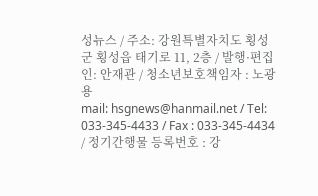성뉴스 / 주소: 강원특별자치도 횡성군 횡성읍 태기로 11, 2층 / 발행·편집인: 안재관 / 청소년보호책임자 : 노광용
mail: hsgnews@hanmail.net / Tel: 033-345-4433 / Fax : 033-345-4434 / 정기간행물 등록번호 : 강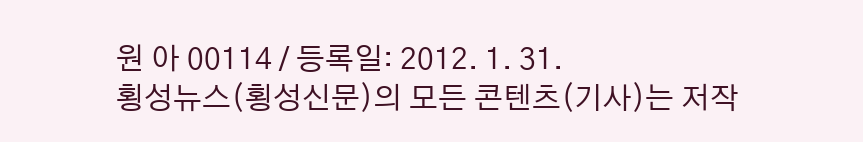원 아 00114 / 등록일: 2012. 1. 31.
횡성뉴스(횡성신문)의 모든 콘텐츠(기사)는 저작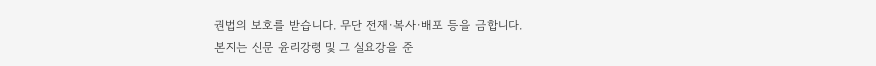권법의 보호를 받습니다. 무단 전재·복사·배포 등을 금합니다.
본지는 신문 윤리강령 및 그 실요강을 준